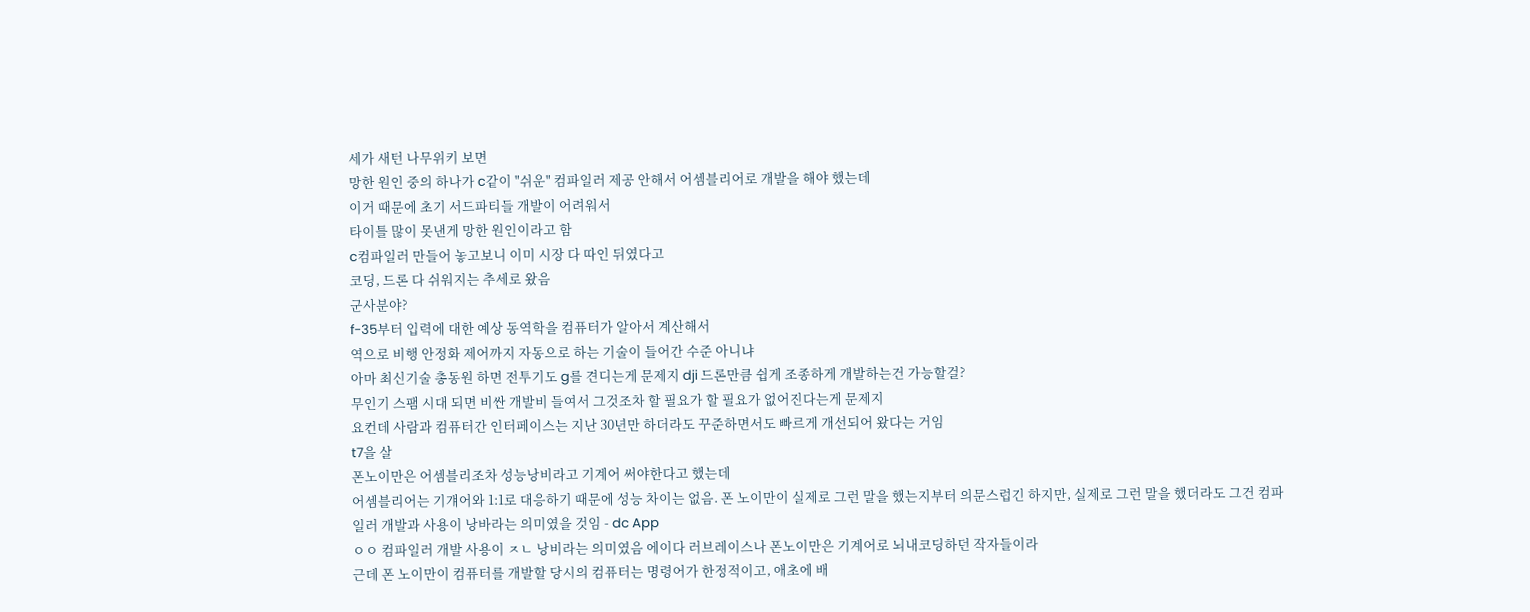세가 새턴 나무위키 보면
망한 원인 중의 하나가 c같이 "쉬운" 컴파일러 제공 안해서 어셈블리어로 개발을 해야 했는데
이거 때문에 초기 서드파티들 개발이 어려워서
타이틀 많이 못낸게 망한 원인이라고 함
c컴파일러 만들어 놓고보니 이미 시장 다 따인 뒤였다고
코딩, 드론 다 쉬워지는 추세로 왔음
군사분야?
f-35부터 입력에 대한 예상 동역학을 컴퓨터가 알아서 계산해서
역으로 비행 안정화 제어까지 자동으로 하는 기술이 들어간 수준 아니냐
아마 최신기술 총동원 하면 전투기도 g를 견디는게 문제지 dji 드론만큼 쉽게 조종하게 개발하는건 가능할걸?
무인기 스팸 시대 되면 비싼 개발비 들여서 그것조차 할 필요가 할 필요가 없어진다는게 문제지
요컨데 사람과 컴퓨터간 인터페이스는 지난 30년만 하더라도 꾸준하면서도 빠르게 개선되어 왔다는 거임
t7을 살
폰노이만은 어셈블리조차 성능낭비라고 기계어 써야한다고 했는데
어셈블리어는 기걔어와 1:1로 대응하기 때문에 성능 차이는 없음. 폰 노이만이 실제로 그런 말을 했는지부터 의문스럽긴 하지만, 실제로 그런 말을 했더라도 그건 컴파일러 개발과 사용이 낭바라는 의미였을 것임 - dc App
ㅇㅇ 컴파일러 개발 사용이 ㅈㄴ 낭비라는 의미였음 에이다 러브레이스나 폰노이만은 기계어로 뇌내코딩하던 작자들이라
근데 폰 노이만이 컴퓨터를 개발할 당시의 컴퓨터는 명령어가 한정적이고, 애초에 배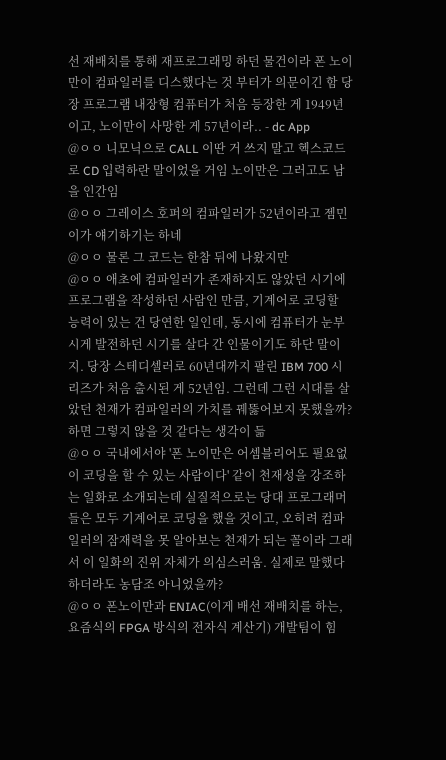선 재배치를 통해 재프로그래밍 하던 물건이라 폰 노이만이 컴파일러를 디스했다는 것 부터가 의문이긴 함 당장 프로그램 내장형 컴퓨터가 처음 등장한 게 1949년이고, 노이만이 사망한 게 57년이라.. - dc App
@ㅇㅇ 니모닉으로 CALL 이딴 거 쓰지 말고 헥스코드로 CD 입력하란 말이었을 거임 노이만은 그러고도 남을 인간임
@ㅇㅇ 그레이스 호퍼의 컴파일러가 52년이라고 젬민이가 얘기하기는 하네
@ㅇㅇ 물론 그 코드는 한참 뒤에 나왔지만
@ㅇㅇ 애초에 컴파일러가 존재하지도 않았던 시기에 프로그램을 작성하던 사람인 만큼, 기계어로 코딩할 능력이 있는 건 당연한 일인데, 동시에 컴퓨터가 눈부시게 발전하던 시기를 살다 간 인물이기도 하단 말이지. 당장 스테디셀러로 60년대까지 팔린 IBM 700 시리즈가 처음 출시된 게 52년임. 그런데 그런 시대를 살았던 천재가 컴파일러의 가치를 꿰뚫어보지 못했을까? 하면 그렇지 않을 것 같다는 생각이 듦
@ㅇㅇ 국내에서야 '폰 노이만은 어셈블리어도 필요없이 코딩을 할 수 있는 사람이다' 같이 천재성을 강조하는 일화로 소개되는데 실질적으로는 당대 프로그래머들은 모두 기계어로 코딩을 했을 것이고, 오히려 컴파일러의 잠재력을 못 알아보는 천재가 되는 꼴이라 그래서 이 일화의 진위 자체가 의심스러움. 실제로 말했다 하더라도 농담조 아니었을까?
@ㅇㅇ 폰노이만과 ENIAC(이게 배선 재배치를 하는, 요즘식의 FPGA 방식의 전자식 계산기) 개발팀이 힘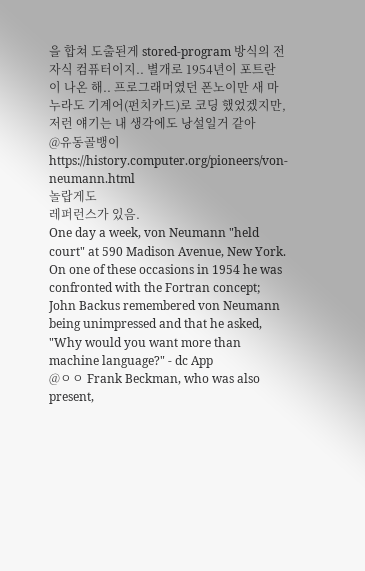을 합쳐 도출된게 stored-program 방식의 전자식 컴퓨터이지.. 별개로 1954년이 포트란이 나온 해.. 프로그래머였던 폰노이만 새 마누라도 기계어(펀치카드)로 코딩 했었겠지만, 저런 얘기는 내 생각에도 낭설일거 같아
@유동골뱅이
https://history.computer.org/pioneers/von-neumann.html
놀랍게도
레퍼런스가 있음.
One day a week, von Neumann "held court" at 590 Madison Avenue, New York. On one of these occasions in 1954 he was confronted with the Fortran concept; John Backus remembered von Neumann being unimpressed and that he asked, "Why would you want more than machine language?" - dc App
@ㅇㅇ Frank Beckman, who was also present,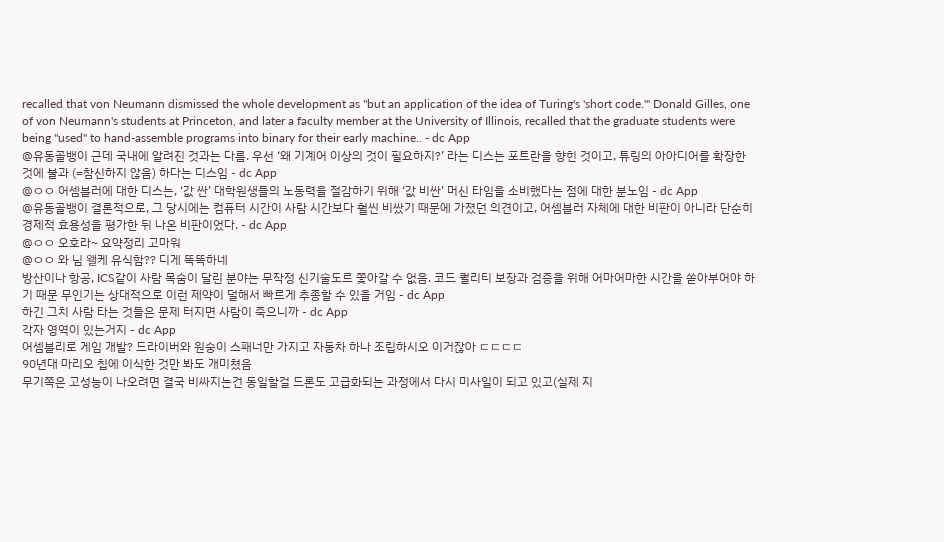recalled that von Neumann dismissed the whole development as "but an application of the idea of Turing's 'short code."' Donald Gilles, one of von Neumann's students at Princeton, and later a faculty member at the University of Illinois, recalled that the graduate students were being "used" to hand-assemble programs into binary for their early machine.. - dc App
@유동골뱅이 근데 국내에 알려진 것과는 다름. 우선 ‘왜 기계어 이상의 것이 필요하지?’ 라는 디스는 포트란을 향힌 것이고, 튜링의 아아디어를 확장한 것에 불과 (=참신하지 않음) 하다는 디스임 - dc App
@ㅇㅇ 어셈블러에 대한 디스는, ‘값 싼’ 대학원생들의 노동력을 절감하기 위해 ‘값 비싼’ 머신 타임을 소비했다는 점에 대한 분노임 - dc App
@유동골뱅이 결론적으로, 그 당시에는 컴퓨터 시간이 사람 시간보다 훨씬 비쌌기 때문에 가졌던 의견이고, 어셈블러 자체에 대한 비판이 아니라 단순히 경제적 효용성을 평가한 뒤 나온 비판이었다. - dc App
@ㅇㅇ 오호라~ 요약정리 고마워
@ㅇㅇ 와 님 왤케 유식함?? 디게 똑똑하네
방산이나 항공, ICS같이 사람 목숨이 달린 분야는 무작정 신기술도르 쫓아갈 수 없음. 코드 퀄리티 보장과 검증을 위해 어마어마한 시간을 쏟아부어야 하기 때문 무인기는 상대적으로 이런 제약이 덜해서 빠르게 추종할 수 있을 거임 - dc App
하긴 그치 사람 타는 것들은 문제 터지면 사람이 죽으니까 - dc App
각자 영역이 있는거지 - dc App
어셈블리로 게임 개발? 드라이버와 원숭이 스패너만 가지고 자동차 하나 조립하시오 이거잖아 ㄷㄷㄷㄷ
90년대 마리오 칩에 이식한 것만 봐도 개미쳤음
무기쪽은 고성능이 나오려면 결국 비싸지는건 동일할걸 드론도 고급화되는 과정에서 다시 미사일이 되고 있고(실제 지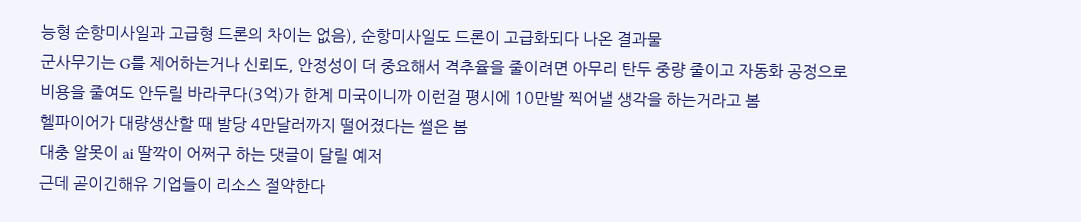능형 순항미사일과 고급형 드론의 차이는 없음), 순항미사일도 드론이 고급화되다 나온 결과물
군사무기는 G를 제어하는거나 신뢰도, 안정성이 더 중요해서 격추율을 줄이려면 아무리 탄두 중량 줄이고 자동화 공정으로 비용을 줄여도 안두릴 바라쿠다(3억)가 한계 미국이니까 이런걸 평시에 10만발 찍어낼 생각을 하는거라고 봄
헬파이어가 대량생산할 때 발당 4만달러까지 떨어졌다는 썰은 봄
대충 알못이 ai 딸깍이 어쩌구 하는 댓글이 달릴 예저
근데 곧이긴해유 기업들이 리소스 절약한다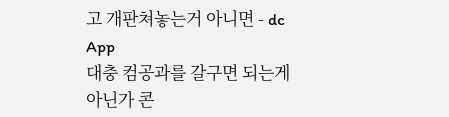고 개판쳐놓는거 아니면 - dc App
대충 컴공과를 갈구면 되는게 아닌가 콘